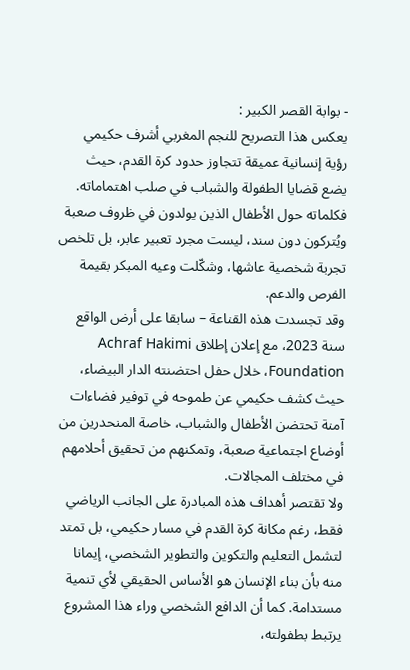- بوابة القصر الكبير :
يعكس هذا التصريح للنجم المغربي أشرف حكيمي رؤية إنسانية عميقة تتجاوز حدود كرة القدم، حيث يضع قضايا الطفولة والشباب في صلب اهتماماته. فكلماته حول الأطفال الذين يولدون في ظروف صعبة ويُتركون دون سند، ليست مجرد تعبير عابر، بل تلخص تجربة شخصية عاشها، وشكّلت وعيه المبكر بقيمة الفرص والدعم.
وقد تجسدت هذه القناعة – سابقا على أرض الواقع سنة 2023، مع إعلان إطلاق Achraf Hakimi Foundation، خلال حفل احتضنته الدار البيضاء، حيث كشف حكيمي عن طموحه في توفير فضاءات آمنة تحتضن الأطفال والشباب، خاصة المنحدرين من أوضاع اجتماعية صعبة، وتمكنهم من تحقيق أحلامهم في مختلف المجالات.
ولا تقتصر أهداف هذه المبادرة على الجانب الرياضي فقط، رغم مكانة كرة القدم في مسار حكيمي، بل تمتد لتشمل التعليم والتكوين والتطوير الشخصي، إيمانا منه بأن بناء الإنسان هو الأساس الحقيقي لأي تنمية مستدامة. كما أن الدافع الشخصي وراء هذا المشروع يرتبط بطفولته،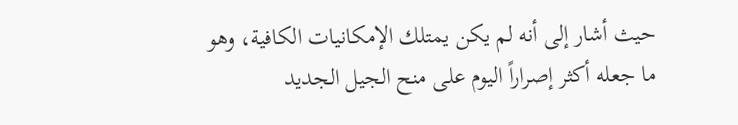حيث أشار إلى أنه لم يكن يمتلك الإمكانيات الكافية، وهو ما جعله أكثر إصراراً اليوم على منح الجيل الجديد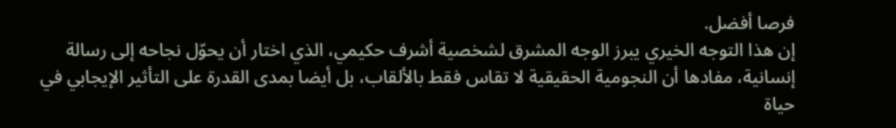فرصا أفضل.
إن هذا التوجه الخيري يبرز الوجه المشرق لشخصية أشرف حكيمي، الذي اختار أن يحوّل نجاحه إلى رسالة إنسانية، مفادها أن النجومية الحقيقية لا تقاس فقط بالألقاب، بل أيضا بمدى القدرة على التأثير الإيجابي في حياة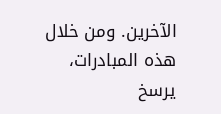الآخرين. ومن خلال هذه المبادرات، يرسخ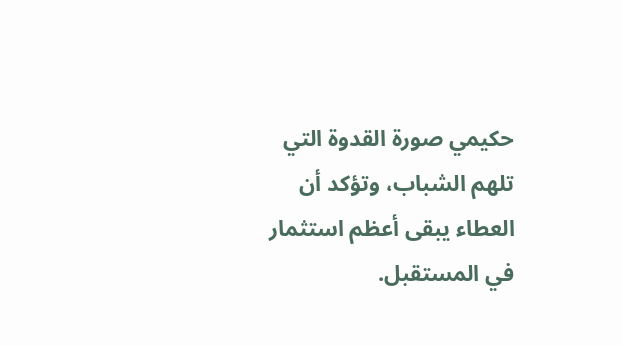حكيمي صورة القدوة التي تلهم الشباب، وتؤكد أن العطاء يبقى أعظم استثمار في المستقبل.